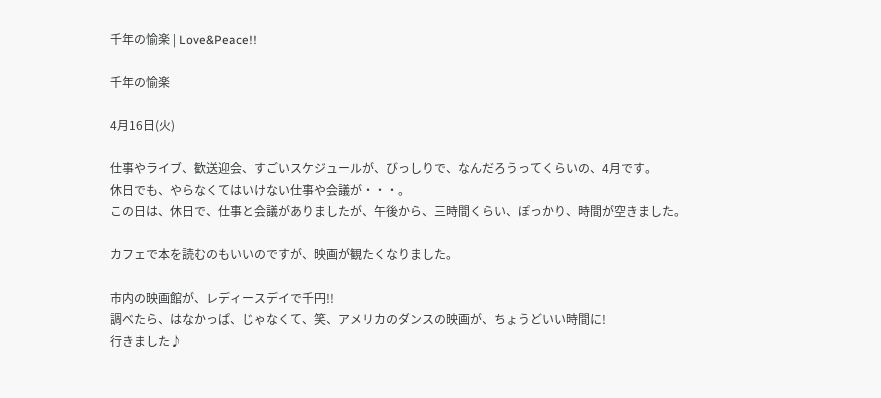千年の愉楽 | Love&Peace!!

千年の愉楽

4月16日(火)

仕事やライブ、歓送迎会、すごいスケジュールが、びっしりで、なんだろうってくらいの、4月です。
休日でも、やらなくてはいけない仕事や会議が・・・。
この日は、休日で、仕事と会議がありましたが、午後から、三時間くらい、ぽっかり、時間が空きました。

カフェで本を読むのもいいのですが、映画が観たくなりました。

市内の映画館が、レディースデイで千円!!
調べたら、はなかっぱ、じゃなくて、笑、アメリカのダンスの映画が、ちょうどいい時間に!
行きました♪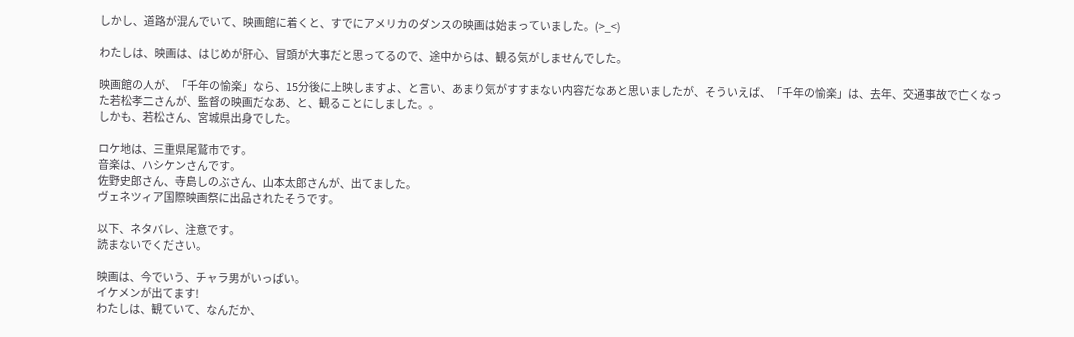しかし、道路が混んでいて、映画館に着くと、すでにアメリカのダンスの映画は始まっていました。(>_<)

わたしは、映画は、はじめが肝心、冒頭が大事だと思ってるので、途中からは、観る気がしませんでした。

映画館の人が、「千年の愉楽」なら、15分後に上映しますよ、と言い、あまり気がすすまない内容だなあと思いましたが、そういえば、「千年の愉楽」は、去年、交通事故で亡くなった若松孝二さんが、監督の映画だなあ、と、観ることにしました。。
しかも、若松さん、宮城県出身でした。

ロケ地は、三重県尾鷲市です。
音楽は、ハシケンさんです。
佐野史郎さん、寺島しのぶさん、山本太郎さんが、出てました。
ヴェネツィア国際映画祭に出品されたそうです。

以下、ネタバレ、注意です。
読まないでください。

映画は、今でいう、チャラ男がいっぱい。
イケメンが出てます!
わたしは、観ていて、なんだか、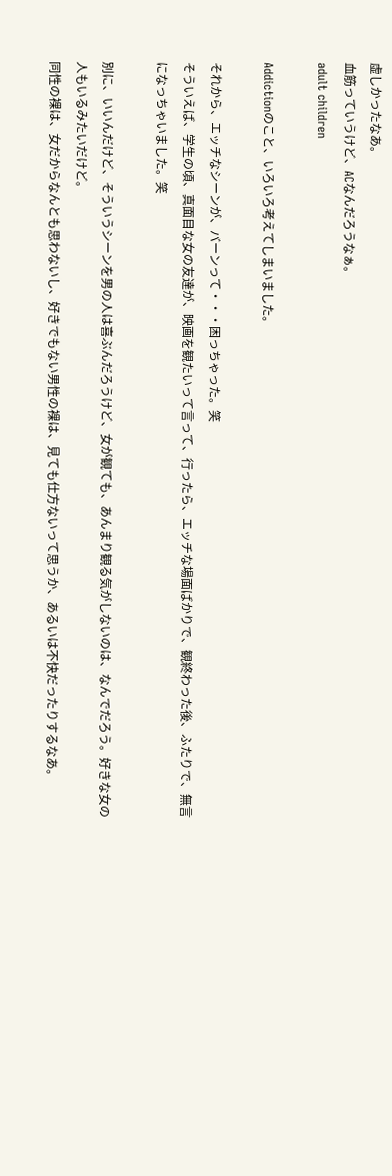虚しかったなあ。
血筋っていうけど、ACなんだろうなぁ。
adult children

Addictionのこと、いろいろ考えてしまいました。

それから、エッチなシーンが、バーンって・・・困っちゃった。笑
そういえば、学生の頃、真面目な女の友達が、映画を観たいって言って、行ったら、エッチな場面ばかりで、観終わった後、ふたりで、無言になっちゃいました。笑

別に、いいんだけど、そういうシーンを男の人は喜ぶんだろうけど、女が観ても、あんまり観る気がしないのは、なんでだろう。好きな女の人もいるみたいだけど。
同性の裸は、女だからなんとも思わないし、好きでもない男性の裸は、見ても仕方ないって思うか、あるいは不快だったりするなあ。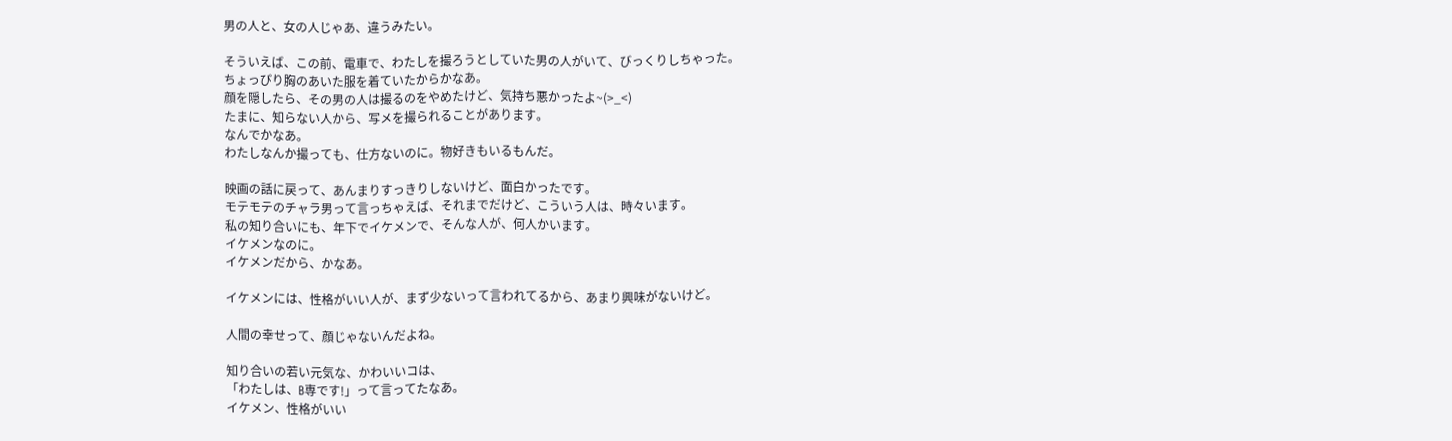男の人と、女の人じゃあ、違うみたい。

そういえば、この前、電車で、わたしを撮ろうとしていた男の人がいて、びっくりしちゃった。
ちょっぴり胸のあいた服を着ていたからかなあ。
顔を隠したら、その男の人は撮るのをやめたけど、気持ち悪かったよ~(>_<)
たまに、知らない人から、写メを撮られることがあります。
なんでかなあ。
わたしなんか撮っても、仕方ないのに。物好きもいるもんだ。

映画の話に戻って、あんまりすっきりしないけど、面白かったです。
モテモテのチャラ男って言っちゃえば、それまでだけど、こういう人は、時々います。
私の知り合いにも、年下でイケメンで、そんな人が、何人かいます。
イケメンなのに。
イケメンだから、かなあ。

イケメンには、性格がいい人が、まず少ないって言われてるから、あまり興味がないけど。

人間の幸せって、顔じゃないんだよね。

知り合いの若い元気な、かわいいコは、
「わたしは、B専です!」って言ってたなあ。
イケメン、性格がいい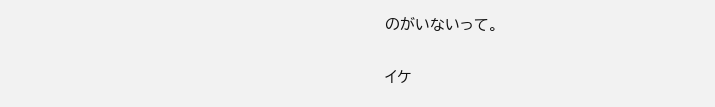のがいないって。

イケ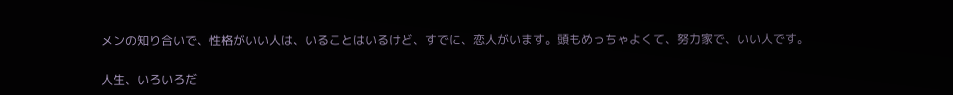メンの知り合いで、性格がいい人は、いることはいるけど、すでに、恋人がいます。頭もめっちゃよくて、努力家で、いい人です。

人生、いろいろだ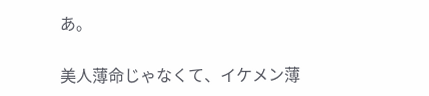あ。

美人薄命じゃなくて、イケメン薄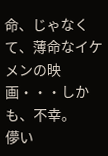命、じゃなくて、薄命なイケメンの映画・・・しかも、不幸。
儚い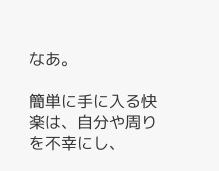なあ。

簡単に手に入る快楽は、自分や周りを不幸にし、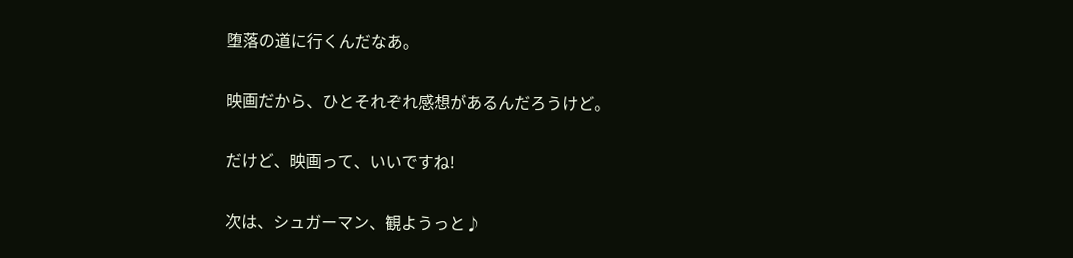堕落の道に行くんだなあ。

映画だから、ひとそれぞれ感想があるんだろうけど。

だけど、映画って、いいですね!

次は、シュガーマン、観ようっと♪